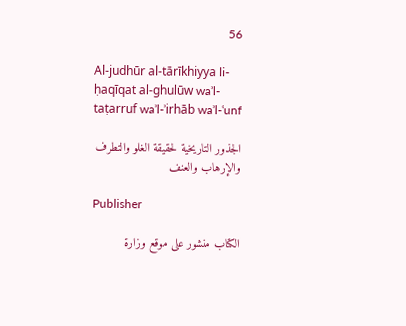56

Al-judhūr al-tārīkhiyya li-ḥaqīqat al-ghulūw waʾl-taṭarruf waʾl-ʾirhāb waʾl-ʿunf

الجذور التاريخية لحقيقة الغلو والتطرف والإرهاب والعنف

Publisher

الكتاب منشور على موقع وزارة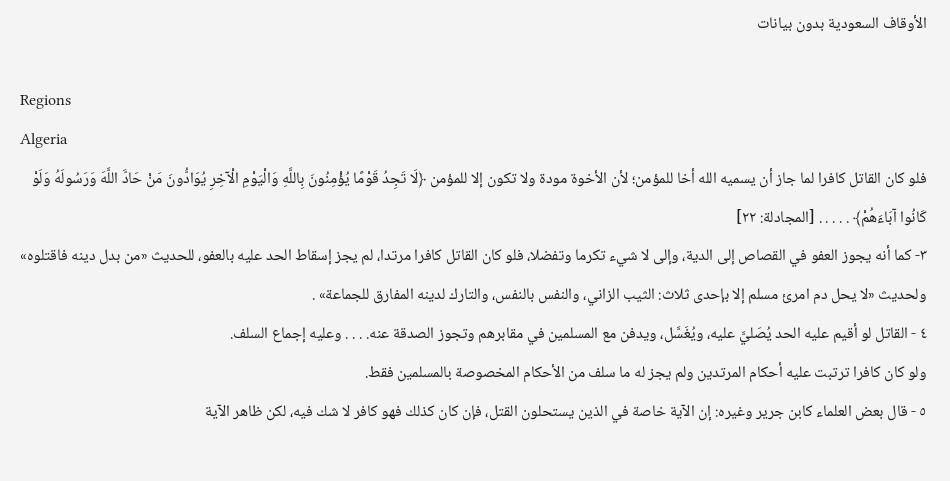الأوقاف السعودية بدون بيانات

Regions
Algeria
فلو كان القاتل كافرا لما جاز أن يسميه الله أخا للمؤمن؛ لأن الأخوة مودة ولا تكون إلا للمؤمن ﴿لَا تَجِدُ قَوْمًا يُؤْمِنُونَ بِاللَّهِ وَالْيَوْمِ الْآخِرِ يُوَادُّونَ مَنْ حَادَّ اللَّهَ وَرَسُولَهُ وَلَوْ كَانُوا آبَاءَهُمْ﴾ . . . . . [المجادلة: ٢٢]
٣- كما أنه يجوز العفو في القصاص إلى الدية، وإلى لا شيء تكرما وتفضلا، فلو كان القاتل كافرا مرتدا، لم يجز إسقاط الحد عليه بالعفو، للحديث «من بدل دينه فاقتلوه» ولحديث «لا يحل دم امرئ مسلم إلا بإحدى ثلاث: الثيب الزاني، والنفس بالنفس، والتارك لدينه المفارق للجماعة» .
٤ - القاتل لو أقيم عليه الحد يُصَليَّ عليه، ويُغَسَّل، ويدفن مع المسلمين في مقابرهم وتجوز الصدقة عنه. . . . وعليه إجماع السلف.
ولو كان كافرا ترتبت عليه أحكام المرتدين ولم يجز له ما سلف من الأحكام المخصوصة بالمسلمين فقط.
٥ - قال بعض العلماء كابن جرير وغيره: إن الآية خاصة في الذين يستحلون القتل، فإن كان كذلك فهو كافر لا شك فيه، لكن ظاهر الآية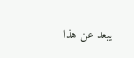يبعد عن هذا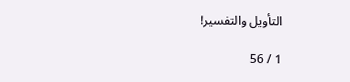التأويل والتفسير!

1 / 56